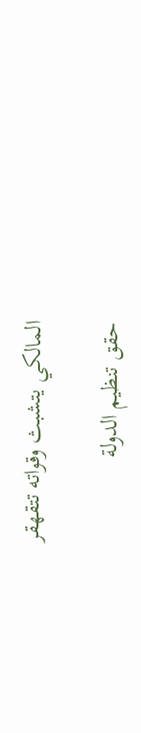المالكي يتشبث وقواته تتقهقر

حقق تنظيم الدولة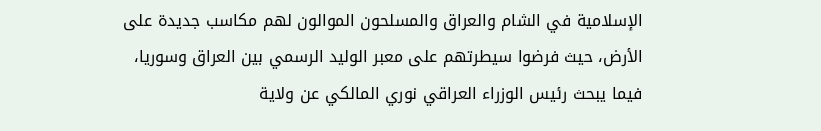الإسلامية في الشام والعراق والمسلحون الموالون لهم مكاسب جديدة على الأرض، حيث فرضوا سيطرتهم على معبر الوليد الرسمي بين العراق وسوريا، فيما يبحث رئيس الوزراء العراقي نوري المالكي عن ولاية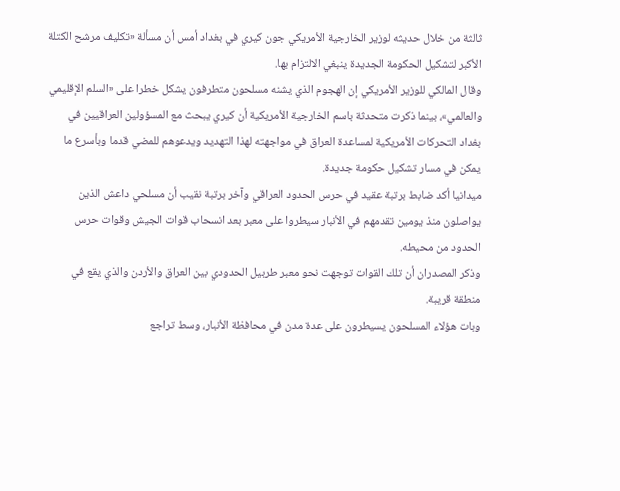ثالثة من خلال حديثه لوزير الخارجية الأمريكي جون كيري في بغداد أمس أن مسألة «تكليف مرشح الكتلة الأكبر لتشكيل الحكومة الجديدة ينبغي الالتزام بها.
وقال المالكي للوزير الأمريكي إن الهجوم الذي يشنه مسلحون متطرفون يشكل خطرا على «السلم الإقليمي والعالمي»، بينما ذكرت متحدثة باسم الخارجية الأمريكية أن كيري يبحث مع المسؤولين العراقيين في بغداد التحركات الأمريكية لمساعدة العراق في مواجهته لهذا التهديد ويدعوهم للمضي قدما وبأسرع ما يمكن في مسار تشكيل حكومة جديدة.
ميدانيا أكد ضابط برتبة عقيد في حرس الحدود العراقي وآخر برتبة نقيب أن مسلحي داعش الذين يواصلون منذ يومين تقدمهم في الأنبار سيطروا على معبر بعد انسحاب قوات الجيش وقوات حرس الحدود من محيطه.
وذكر المصدران أن تلك القوات توجهت نحو معبر طربيل الحدودي بين العراق والأردن والذي يقع في منطقة قريبة.
وبات هؤلاء المسلحون يسيطرون على عدة مدن في محافظة الأنبار، وسط تراجع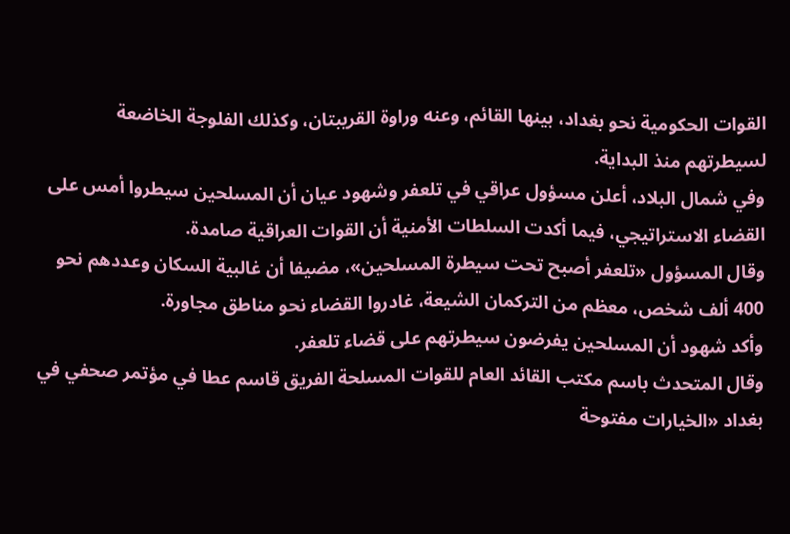القوات الحكومية نحو بغداد، بينها القائم، وعنه وراوة القريبتان، وكذلك الفلوجة الخاضعة لسيطرتهم منذ البداية.
وفي شمال البلاد، أعلن مسؤول عراقي في تلعفر وشهود عيان أن المسلحين سيطروا أمس على القضاء الاستراتيجي، فيما أكدت السلطات الأمنية أن القوات العراقية صامدة.
وقال المسؤول «تلعفر أصبح تحت سيطرة المسلحين»، مضيفا أن غالبية السكان وعددهم نحو 400 ألف شخص، معظم من التركمان الشيعة، غادروا القضاء نحو مناطق مجاورة.
وأكد شهود أن المسلحين يفرضون سيطرتهم على قضاء تلعفر.
وقال المتحدث باسم مكتب القائد العام للقوات المسلحة الفريق قاسم عطا في مؤتمر صحفي في بغداد «الخيارات مفتوحة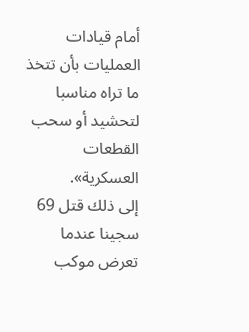أمام قيادات العمليات بأن تتخذ ما تراه مناسبا لتحشيد أو سحب القطعات العسكرية».
إلى ذلك قتل 69 سجينا عندما تعرض موكب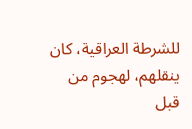للشرطة العراقية، كان ينقلهم، لهجوم من قبل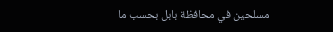مسلحين في محافظة بابل بحسب ما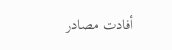أفادت مصادر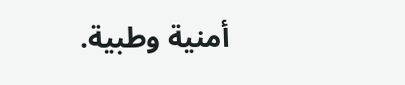أمنية وطبية.